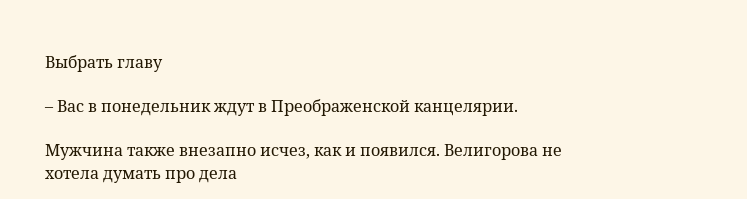Выбрать главу

– Вас в понедельник ждут в Преображенской канцелярии.

Мужчина также внезапно исчез, как и появился. Велигорова не хотела думать про дела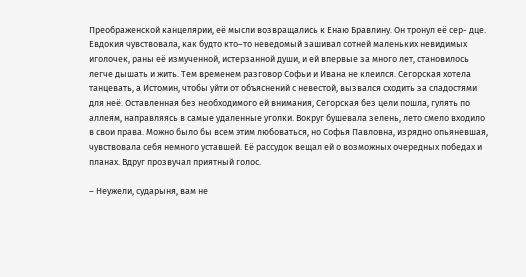Преображенской канцелярии, её мысли возвращались к Енаю Бравлину. Он тронул её сер- дце. Евдокия чувствовала, как будто кто–то неведомый зашивал сотней маленьких невидимых иголочек, раны её измученной, истерзанной души, и ей впервые за много лет, становилось легче дышать и жить. Тем временем разговор Софьи и Ивана не клеился. Сегорская хотела танцевать, а Истомин, чтобы уйти от объяснений с невестой, вызвался сходить за сладостями для неё. Оставленная без необходимого ей внимания, Сегорская без цели пошла, гулять по аллеям, направляясь в самые удаленные уголки. Вокруг бушевала зелень, лето смело входило в свои права. Можно было бы всем этим любоваться, но Софья Павловна, изрядно опьяневшая, чувствовала себя немного уставшей. Её рассудок вещал ей о возможных очередных победах и планах. Вдруг прозвучал приятный голос.

– Неужели, сударыня, вам не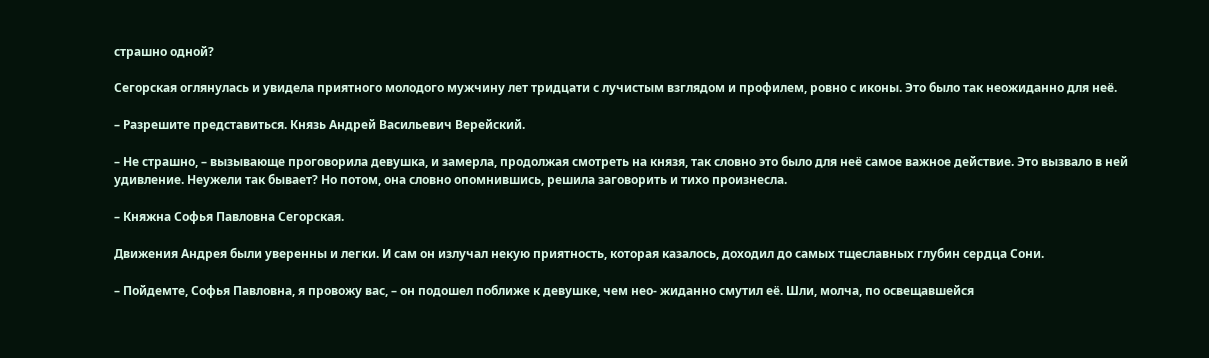страшно одной?

Сегорская оглянулась и увидела приятного молодого мужчину лет тридцати с лучистым взглядом и профилем, ровно с иконы. Это было так неожиданно для неё.

– Разрешите представиться. Князь Андрей Васильевич Верейский.

– Не страшно, – вызывающе проговорила девушка, и замерла, продолжая смотреть на князя, так словно это было для неё самое важное действие. Это вызвало в ней удивление. Неужели так бывает? Но потом, она словно опомнившись, решила заговорить и тихо произнесла.

– Княжна Софья Павловна Сегорская.

Движения Андрея были уверенны и легки. И сам он излучал некую приятность, которая казалось, доходил до самых тщеславных глубин сердца Сони.

– Пойдемте, Софья Павловна, я провожу вас, – он подошел поближе к девушке, чем нео- жиданно смутил её. Шли, молча, по освещавшейся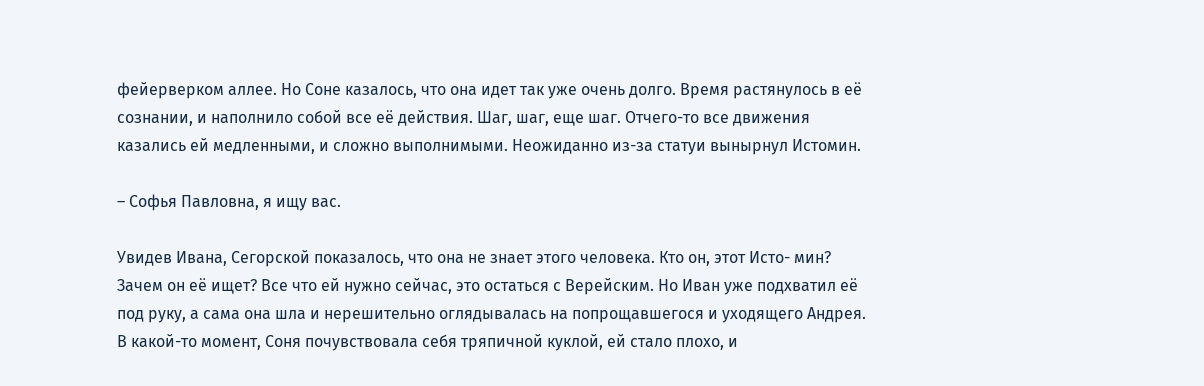фейерверком аллее. Но Соне казалось, что она идет так уже очень долго. Время растянулось в её сознании, и наполнило собой все её действия. Шаг, шаг, еще шаг. Отчего-то все движения казались ей медленными, и сложно выполнимыми. Неожиданно из-за статуи вынырнул Истомин.

– Софья Павловна, я ищу вас.

Увидев Ивана, Сегорской показалось, что она не знает этого человека. Кто он, этот Исто- мин? Зачем он её ищет? Все что ей нужно сейчас, это остаться с Верейским. Но Иван уже подхватил её под руку, а сама она шла и нерешительно оглядывалась на попрощавшегося и уходящего Андрея. В какой-то момент, Соня почувствовала себя тряпичной куклой, ей стало плохо, и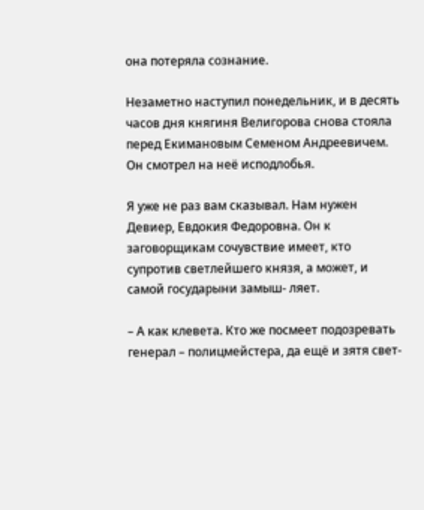она потеряла сознание.

Незаметно наступил понедельник, и в десять часов дня княгиня Велигорова снова стояла перед Екимановым Семеном Андреевичем. Он смотрел на неё исподлобья.

Я уже не раз вам сказывал. Нам нужен Девиер, Евдокия Федоровна. Он к заговорщикам сочувствие имеет, кто супротив светлейшего князя, а может, и самой государыни замыш- ляет.

– А как клевета. Кто же посмеет подозревать генерал – полицмейстера, да ещё и зятя свет-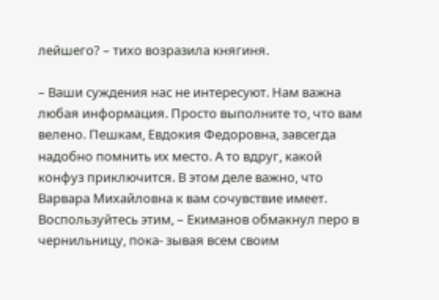лейшего? – тихо возразила княгиня.

– Ваши суждения нас не интересуют. Нам важна любая информация. Просто выполните то, что вам велено. Пешкам, Евдокия Федоровна, завсегда надобно помнить их место. А то вдруг, какой конфуз приключится. В этом деле важно, что Варвара Михайловна к вам сочувствие имеет. Воспользуйтесь этим, – Екиманов обмакнул перо в чернильницу, пока- зывая всем своим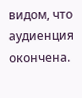видом, что аудиенция окончена.